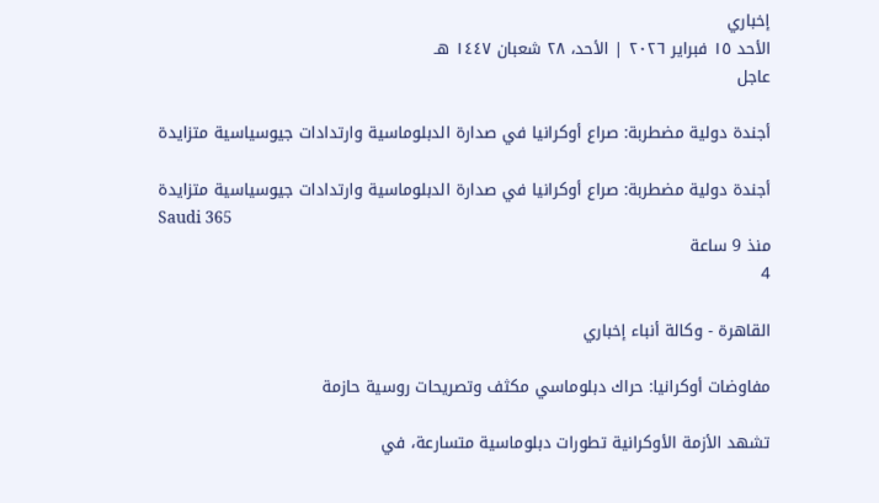إخباري
الأحد ١٥ فبراير ٢٠٢٦ | الأحد، ٢٨ شعبان ١٤٤٧ هـ
عاجل

أجندة دولية مضطربة: صراع أوكرانيا في صدارة الدبلوماسية وارتدادات جيوسياسية متزايدة

أجندة دولية مضطربة: صراع أوكرانيا في صدارة الدبلوماسية وارتدادات جيوسياسية متزايدة
Saudi 365
منذ 9 ساعة
4

القاهرة - وكالة أنباء إخباري

مفاوضات أوكرانيا: حراك دبلوماسي مكثف وتصريحات روسية حازمة

تشهد الأزمة الأوكرانية تطورات دبلوماسية متسارعة، في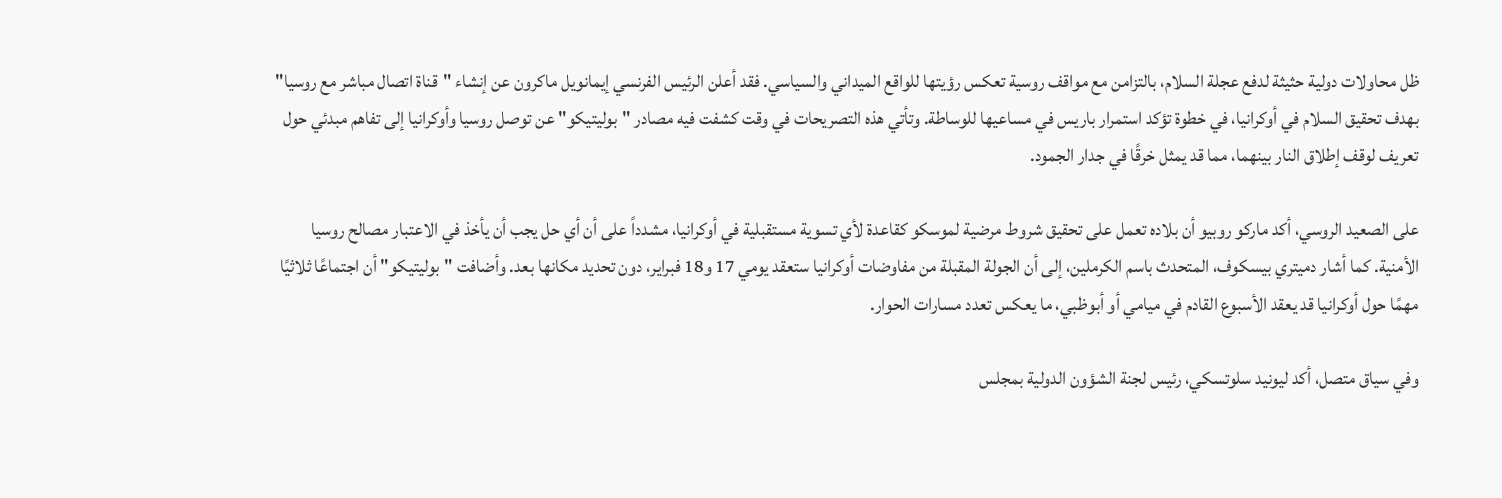ظل محاولات دولية حثيثة لدفع عجلة السلام، بالتزامن مع مواقف روسية تعكس رؤيتها للواقع الميداني والسياسي. فقد أعلن الرئيس الفرنسي إيمانويل ماكرون عن إنشاء "قناة اتصال مباشر مع روسيا" بهدف تحقيق السلام في أوكرانيا، في خطوة تؤكد استمرار باريس في مساعيها للوساطة. وتأتي هذه التصريحات في وقت كشفت فيه مصادر "بوليتيكو" عن توصل روسيا وأوكرانيا إلى تفاهم مبدئي حول تعريف لوقف إطلاق النار بينهما، مما قد يمثل خرقًا في جدار الجمود.

على الصعيد الروسي، أكد ماركو روبيو أن بلاده تعمل على تحقيق شروط مرضية لموسكو كقاعدة لأي تسوية مستقبلية في أوكرانيا، مشدداً على أن أي حل يجب أن يأخذ في الاعتبار مصالح روسيا الأمنية. كما أشار دميتري بيسكوف، المتحدث باسم الكرملين، إلى أن الجولة المقبلة من مفاوضات أوكرانيا ستعقد يومي 17 و18 فبراير، دون تحديد مكانها بعد. وأضافت "بوليتيكو" أن اجتماعًا ثلاثيًا مهمًا حول أوكرانيا قد يعقد الأسبوع القادم في ميامي أو أبوظبي، ما يعكس تعدد مسارات الحوار.

وفي سياق متصل، أكد ليونيد سلوتسكي، رئيس لجنة الشؤون الدولية بمجلس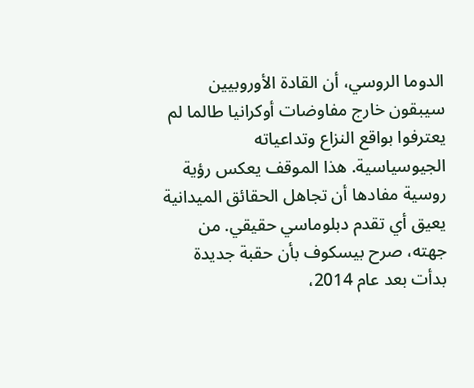الدوما الروسي، أن القادة الأوروبيين سيبقون خارج مفاوضات أوكرانيا طالما لم يعترفوا بواقع النزاع وتداعياته الجيوسياسية. هذا الموقف يعكس رؤية روسية مفادها أن تجاهل الحقائق الميدانية يعيق أي تقدم دبلوماسي حقيقي. من جهته، صرح بيسكوف بأن حقبة جديدة بدأت بعد عام 2014،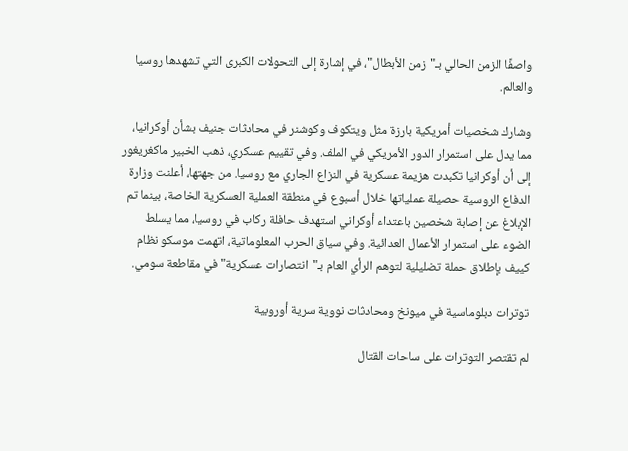واصفًا الزمن الحالي بـ"زمن الأبطال"، في إشارة إلى التحولات الكبرى التي تشهدها روسيا والعالم.

وشارك شخصيات أمريكية بارزة مثل ويتكوف وكوشنر في محادثات جنيف بشأن أوكرانيا، مما يدل على استمرار الدور الأمريكي في الملف. وفي تقييم عسكري، ذهب الخبير ماكغريغور إلى أن أوكرانيا تكبدت هزيمة عسكرية في النزاع الجاري مع روسيا. من جهتها، أعلنت وزارة الدفاع الروسية حصيلة عملياتها خلال أسبوع في منطقة العملية العسكرية الخاصة، بينما تم الإبلاغ عن إصابة شخصين باعتداء أوكراني استهدف حافلة ركاب في روسيا، مما يسلط الضوء على استمرار الأعمال العدائية. وفي سياق الحرب المعلوماتية، اتهمت موسكو نظام كييف بإطلاق حملة تضليلية لتوهم الرأي العام بـ"انتصارات عسكرية" في مقاطعة سومي.

توترات دبلوماسية في ميونخ ومحادثات نووية سرية أوروبية

لم تقتصر التوترات على ساحات القتال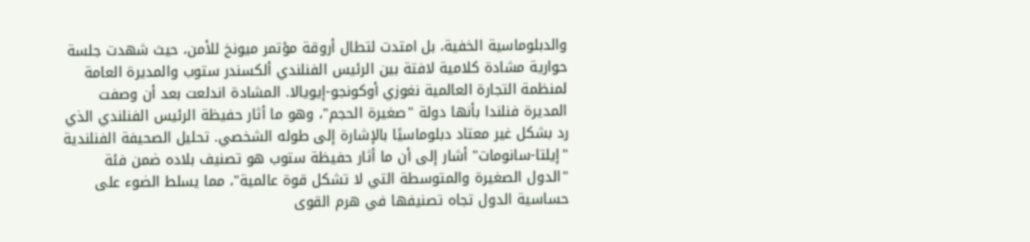والدبلوماسية الخفية، بل امتدت لتطال أروقة مؤتمر ميونخ للأمن، حيث شهدت جلسة حوارية مشادة كلامية لافتة بين الرئيس الفنلندي ألكسندر ستوب والمديرة العامة لمنظمة التجارة العالمية نغوزي أوكونجو-إيويالا. المشادة اندلعت بعد أن وصفت المديرة فنلندا بأنها دولة "صغيرة الحجم"، وهو ما أثار حفيظة الرئيس الفنلندي الذي رد بشكل غير معتاد دبلوماسيًا بالإشارة إلى طوله الشخصي. تحليل الصحيفة الفنلندية "إيلتا-سانومات" أشار إلى أن ما أثار حفيظة ستوب هو تصنيف بلاده ضمن فئة "الدول الصغيرة والمتوسطة التي لا تشكل قوة عالمية"، مما يسلط الضوء على حساسية الدول تجاه تصنيفها في هرم القوى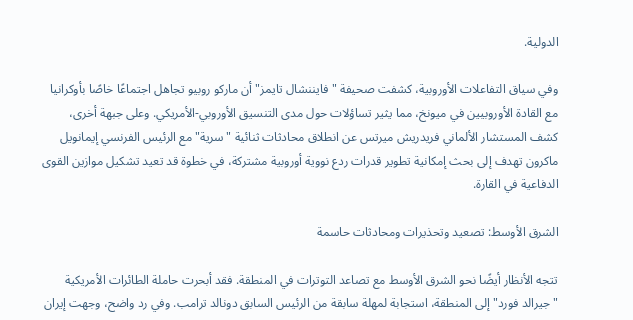الدولية.

وفي سياق التفاعلات الأوروبية، كشفت صحيفة "فايننشال تايمز" أن ماركو روبيو تجاهل اجتماعًا خاصًا بأوكرانيا مع القادة الأوروبيين في ميونخ، مما يثير تساؤلات حول مدى التنسيق الأوروبي-الأمريكي. وعلى جبهة أخرى، كشف المستشار الألماني فريدريش ميرتس عن انطلاق محادثات ثنائية "سرية" مع الرئيس الفرنسي إيمانويل ماكرون تهدف إلى بحث إمكانية تطوير قدرات ردع نووية أوروبية مشتركة، في خطوة قد تعيد تشكيل موازين القوى الدفاعية في القارة.

الشرق الأوسط: تصعيد وتحذيرات ومحادثات حاسمة

تتجه الأنظار أيضًا نحو الشرق الأوسط مع تصاعد التوترات في المنطقة. فقد أبحرت حاملة الطائرات الأمريكية "جيرالد فورد" إلى المنطقة، استجابة لمهلة سابقة من الرئيس السابق دونالد ترامب. وفي رد واضح، وجهت إيران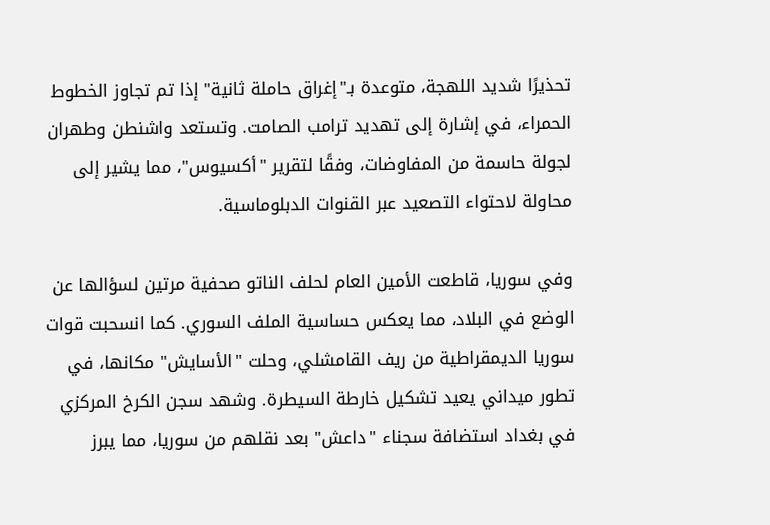تحذيرًا شديد اللهجة، متوعدة بـ"إغراق حاملة ثانية" إذا تم تجاوز الخطوط الحمراء، في إشارة إلى تهديد ترامب الصامت. وتستعد واشنطن وطهران لجولة حاسمة من المفاوضات، وفقًا لتقرير "أكسيوس"، مما يشير إلى محاولة لاحتواء التصعيد عبر القنوات الدبلوماسية.

وفي سوريا، قاطعت الأمين العام لحلف الناتو صحفية مرتين لسؤالها عن الوضع في البلاد، مما يعكس حساسية الملف السوري. كما انسحبت قوات سوريا الديمقراطية من ريف القامشلي، وحلت "الأسايش" مكانها، في تطور ميداني يعيد تشكيل خارطة السيطرة. وشهد سجن الكرخ المركزي في بغداد استضافة سجناء "داعش" بعد نقلهم من سوريا، مما يبرز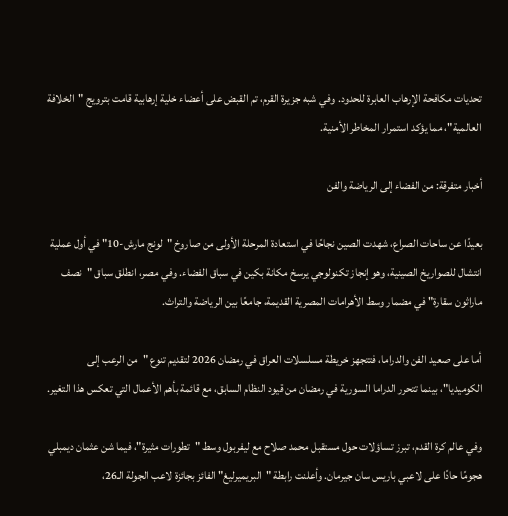تحديات مكافحة الإرهاب العابرة للحدود. وفي شبه جزيرة القرم، تم القبض على أعضاء خلية إرهابية قامت بترويج "الخلافة العالمية"، مما يؤكد استمرار المخاطر الأمنية.

أخبار متفرقة: من الفضاء إلى الرياضة والفن

بعيدًا عن ساحات الصراع، شهدت الصين نجاحًا في استعادة المرحلة الأولى من صاروخ "لونج مارش-10" في أول عملية انتشال للصواريخ الصينية، وهو إنجاز تكنولوجي يرسخ مكانة بكين في سباق الفضاء. وفي مصر، انطلق سباق "نصف ماراثون سقارة" في مضمار وسط الأهرامات المصرية القديمة، جامعًا بين الرياضة والتراث.

أما على صعيد الفن والدراما، فتتجهز خريطة مسلسلات العراق في رمضان 2026 لتقديم تنوع "من الرعب إلى الكوميديا"، بينما تتحرر الدراما السورية في رمضان من قيود النظام السابق، مع قائمة بأهم الأعمال التي تعكس هذا التغير.

وفي عالم كرة القدم، تبرز تساؤلات حول مستقبل محمد صلاح مع ليفربول وسط "تطورات مثيرة"، فيما شن عثمان ديمبلي هجومًا حادًا على لاعبي باريس سان جيرمان. وأعلنت رابطة "البريميرليغ" الفائز بجائزة لاعب الجولة الـ26،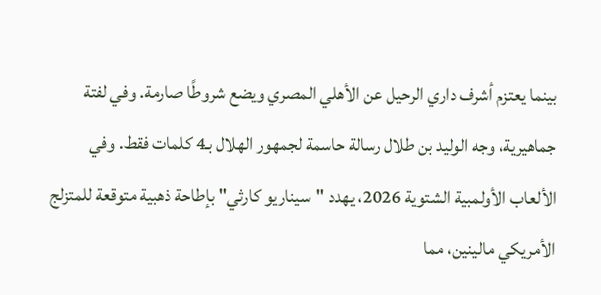بينما يعتزم أشرف داري الرحيل عن الأهلي المصري ويضع شروطًا صارمة. وفي لفتة جماهيرية، وجه الوليد بن طلال رسالة حاسمة لجمهور الهلال بـ4 كلمات فقط. وفي الألعاب الأولمبية الشتوية 2026، يهدد "سيناريو كارثي" بإطاحة ذهبية متوقعة للمتزلج الأمريكي مالينين، مما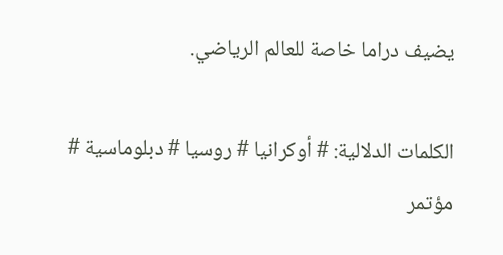يضيف دراما خاصة للعالم الرياضي.

الكلمات الدلالية: # أوكرانيا # روسيا # دبلوماسية # مؤتمر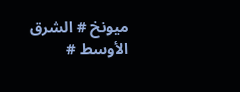ميونخ # الشرق الأوسط #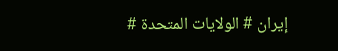إيران # الولايات المتحدة #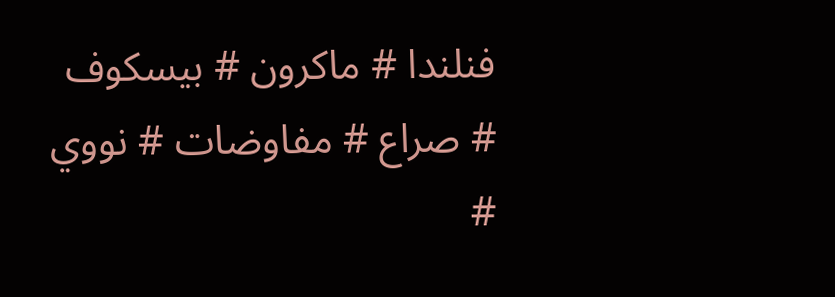فنلندا # ماكرون # بيسكوف # صراع # مفاوضات # نووي #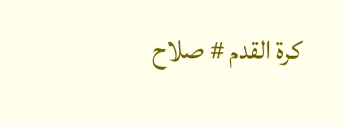كرة القدم # صلاح